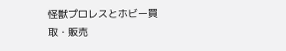怪獣プロレスとホビー買取・販売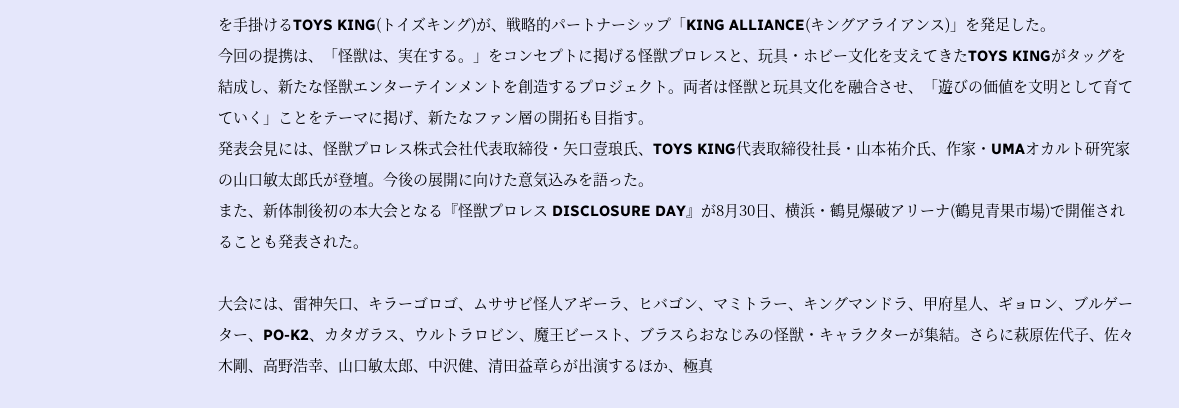を手掛けるTOYS KING(トイズキング)が、戦略的パートナーシップ「KING ALLIANCE(キングアライアンス)」を発足した。
今回の提携は、「怪獣は、実在する。」をコンセプトに掲げる怪獣プロレスと、玩具・ホビー文化を支えてきたTOYS KINGがタッグを結成し、新たな怪獣エンターテインメントを創造するプロジェクト。両者は怪獣と玩具文化を融合させ、「遊びの価値を文明として育てていく」ことをテーマに掲げ、新たなファン層の開拓も目指す。
発表会見には、怪獣プロレス株式会社代表取締役・矢口壹琅氏、TOYS KING代表取締役社長・山本祐介氏、作家・UMAオカルト研究家の山口敏太郎氏が登壇。今後の展開に向けた意気込みを語った。
また、新体制後初の本大会となる『怪獣プロレス DISCLOSURE DAY』が8月30日、横浜・鶴見爆破アリーナ(鶴見青果市場)で開催されることも発表された。

大会には、雷神矢口、キラーゴロゴ、ムササビ怪人アギーラ、ヒバゴン、マミトラー、キングマンドラ、甲府星人、ギョロン、ブルゲーター、PO-K2、カタガラス、ウルトラロビン、魔王ビースト、ブラスらおなじみの怪獣・キャラクターが集結。さらに萩原佐代子、佐々木剛、高野浩幸、山口敏太郎、中沢健、清田益章らが出演するほか、極真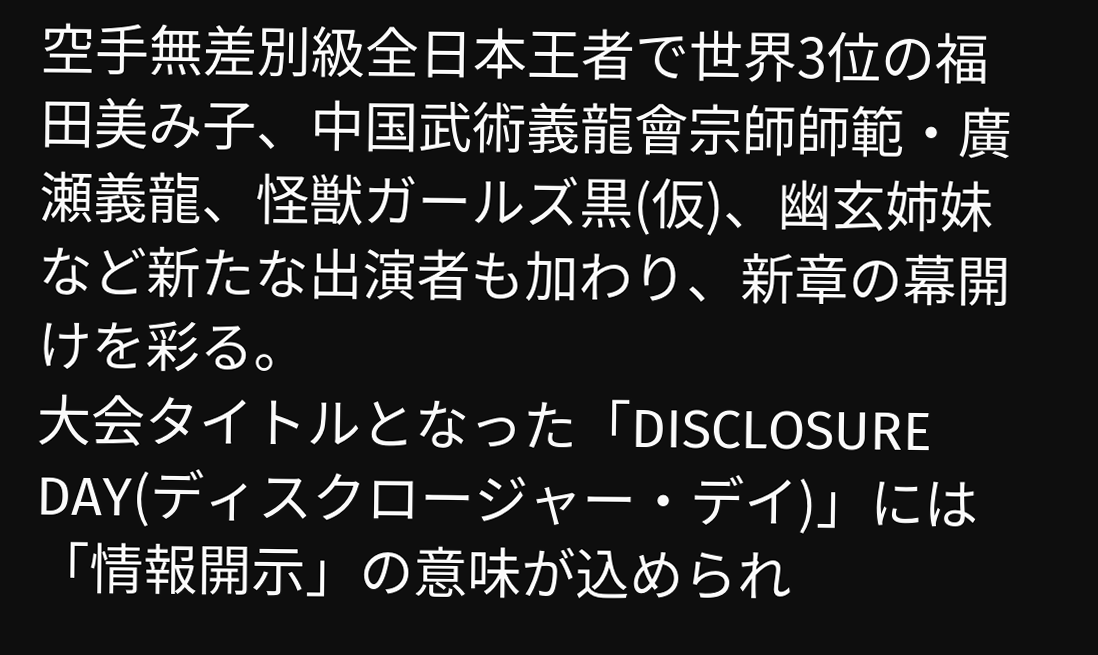空手無差別級全日本王者で世界3位の福田美み子、中国武術義龍會宗師師範・廣瀬義龍、怪獣ガールズ黒(仮)、幽玄姉妹など新たな出演者も加わり、新章の幕開けを彩る。
大会タイトルとなった「DISCLOSURE DAY(ディスクロージャー・デイ)」には「情報開示」の意味が込められ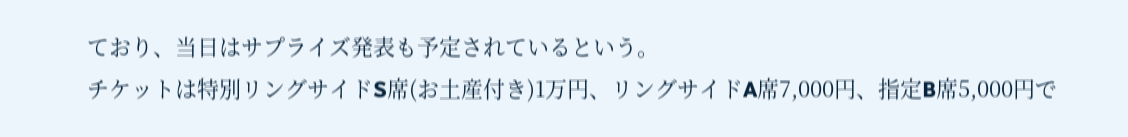ており、当日はサプライズ発表も予定されているという。
チケットは特別リングサイドS席(お土産付き)1万円、リングサイドA席7,000円、指定B席5,000円で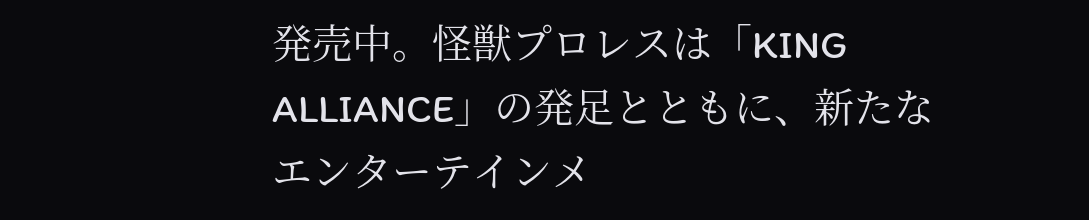発売中。怪獣プロレスは「KING ALLIANCE」の発足とともに、新たなエンターテインメ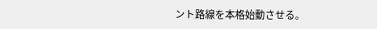ント路線を本格始動させる。